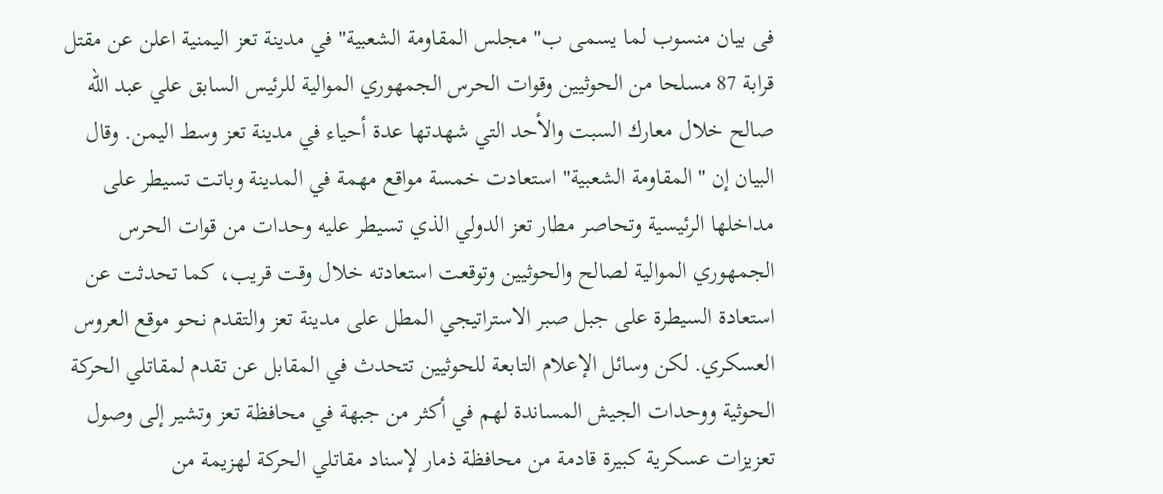فى بيان منسوب لما يسمى ب" مجلس المقاومة الشعبية" في مدينة تعز اليمنية اعلن عن مقتل قرابة 87 مسلحا من الحوثيين وقوات الحرس الجمهوري الموالية للرئيس السابق علي عبد الله صالح خلال معارك السبت والأحد التي شهدتها عدة أحياء في مدينة تعز وسط اليمن. وقال البيان إن "المقاومة الشعبية" استعادت خمسة مواقع مهمة في المدينة وباتت تسيطر على مداخلها الرئيسية وتحاصر مطار تعز الدولي الذي تسيطر عليه وحدات من قوات الحرس الجمهوري الموالية لصالح والحوثيين وتوقعت استعادته خلال وقت قريب، كما تحدثت عن استعادة السيطرة على جبل صبر الاستراتيجي المطل على مدينة تعز والتقدم نحو موقع العروس العسكري. لكن وسائل الإعلام التابعة للحوثيين تتحدث في المقابل عن تقدم لمقاتلي الحركة الحوثية ووحدات الجيش المساندة لهم في أكثر من جبهة في محافظة تعز وتشير إلى وصول تعزيزات عسكرية كبيرة قادمة من محافظة ذمار لإسناد مقاتلي الحركة لهزيمة من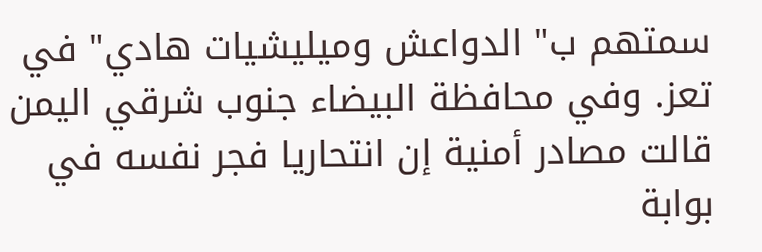سمتهم ب" الدواعش وميليشيات هادي" في تعز. وفي محافظة البيضاء جنوب شرقي اليمن قالت مصادر أمنية إن انتحاريا فجر نفسه في بوابة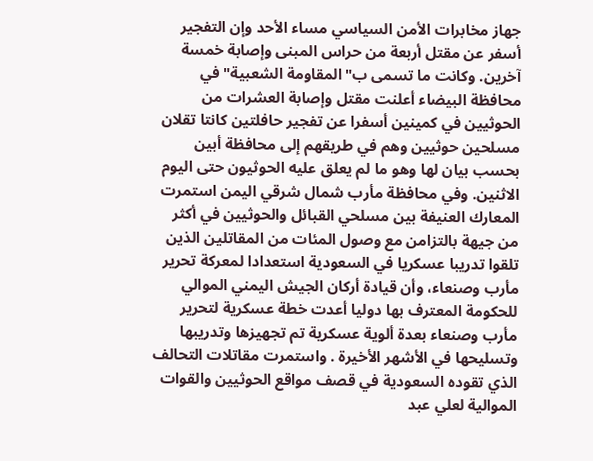جهاز مخابرات الأمن السياسي مساء الأحد وإن التفجير أسفر عن مقتل أربعة من حراس المبنى وإصابة خمسة آخرين. وكانت ما تسمى ب"المقاومة الشعبية" في محافظة البيضاء أعلنت مقتل وإصابة العشرات من الحوثيين في كمينين أسفرا عن تفجير حافلتين كانتا تقلان مسلحين حوثيين وهم في طريقهم إلى محافظة أبين بحسب بيان لها وهو ما لم يعلق عليه الحوثيون حتى اليوم الاثنين. وفي محافظة مأرب شمال شرقي اليمن استمرت المعارك العنيفة بين مسلحي القبائل والحوثيين في أكثر من جيهة بالتزامن مع وصول المئات من المقاتلين الذين تلقوا تدريبا عسكريا في السعودية استعدادا لمعركة تحرير مأرب وصنعاء، وأن قيادة أركان الجيش اليمني الموالي للحكومة المعترف بها دوليا أعدت خطة عسكرية لتحرير مأرب وصنعاء بعدة ألوية عسكرية تم تجهيزها وتدريبها وتسليحها في الأشهر الأخيرة . واستمرت مقاتلات التحالف الذي تقوده السعودية في قصف مواقع الحوثيين والقوات الموالية لعلي عبد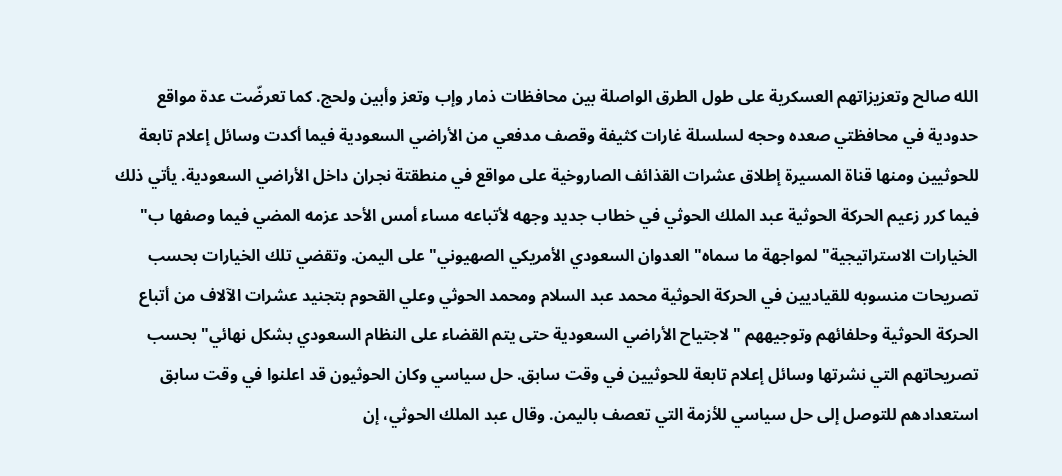الله صالح وتعزيزاتهم العسكرية على طول الطرق الواصلة بين محافظات ذمار وإب وتعز وأبين ولحج. كما تعرضّت عدة مواقع حدودية في محافظتي صعده وحجه لسلسلة غارات كثيفة وقصف مدفعي من الأراضي السعودية فيما أكدت وسائل إعلام تابعة للحوثيين ومنها قناة المسيرة إطلاق عشرات القذائف الصاروخية على مواقع في منطقتة نجران داخل الأراضي السعودية. يأتي ذلك فيما كرر زعيم الحركة الحوثية عبد الملك الحوثي في خطاب جديد وجهه لأتباعه مساء أمس الأحد عزمه المضي فيما وصفها ب" الخيارات الاستراتيجية" لمواجهة ما سماه" العدوان السعودي الأمريكي الصهيوني" على اليمن. وتقضي تلك الخيارات بحسب تصريحات منسوبه للقياديين في الحركة الحوثية محمد عبد السلام ومحمد الحوثي وعلي القحوم بتجنيد عشرات الآلاف من أتباع الحركة الحوثية وحلفائهم وتوجيههم "لاجتياح الأراضي السعودية حتى يتم القضاء على النظام السعودي بشكل نهائي" بحسب تصريحاتهم التي نشرتها وسائل إعلام تابعة للحوثيين في وقت سابق. حل سياسي وكان الحوثيون قد اعلنوا في وقت سابق استعدادهم للتوصل إلى حل سياسي للأزمة التي تعصف باليمن. وقال عبد الملك الحوثي، إن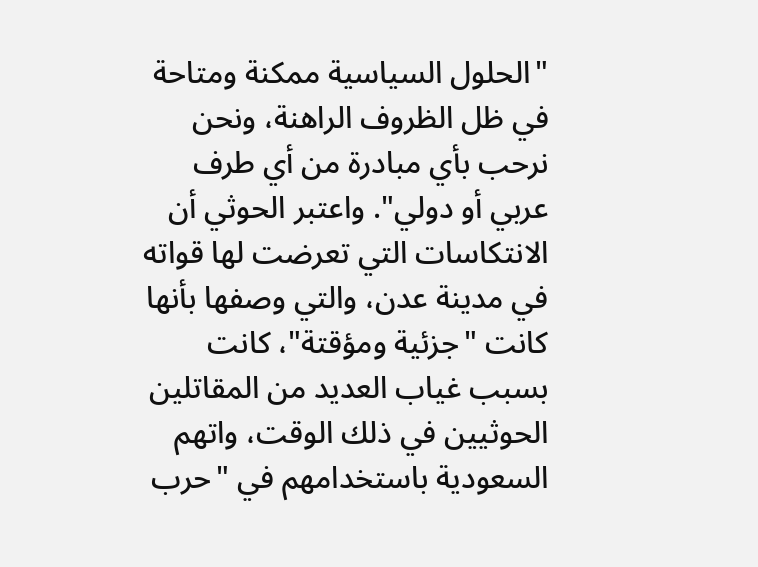"الحلول السياسية ممكنة ومتاحة في ظل الظروف الراهنة، ونحن نرحب بأي مبادرة من أي طرف عربي أو دولي". واعتبر الحوثي أن الانتكاسات التي تعرضت لها قواته في مدينة عدن، والتي وصفها بأنها كانت "جزئية ومؤقتة"، كانت بسبب غياب العديد من المقاتلين الحوثيين في ذلك الوقت، واتهم السعودية باستخدامهم في "حرب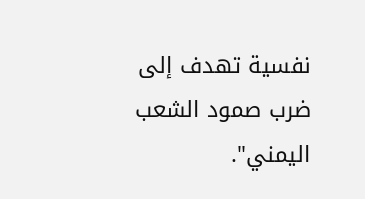نفسية تهدف إلى ضرب صمود الشعب اليمني".